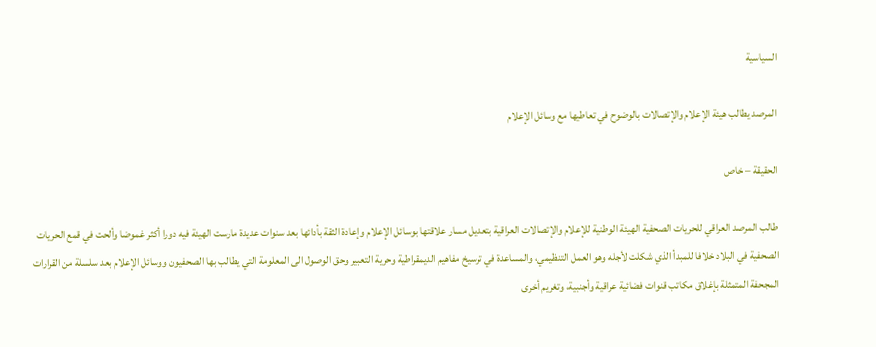السياسية

المرصد يطالب هيئة الإعلام والإتصالات بالوضوح في تعاطيها مع وسائل الإعلام

الحقيقة – خاص

طالب المرصد العراقي للحريات الصحفية الهيئة الوطنية للإعلام والإتصالات العراقية بتعديل مسار علاقتها بوسائل الإعلام وإعادة الثقة بأدائها بعد سنوات عديدة مارست الهيئة فيه دورا أكثر غموضا وألحت في قمع الحريات الصحفية في البلاد خلافا للمبدأ الذي شكلت لأجله وهو العمل التنظيمي، والمساعدة في ترسيخ مفاهيم الديمقراطية وحرية التعبير وحق الوصول الى المعلومة التي يطالب بها الصحفيون ووسائل الإعلام بعد سلسلة من القرارات المجحفة المتمثلة بإغلاق مكاتب قنوات فضائية عراقية وأجنبية، وتغريم أخرى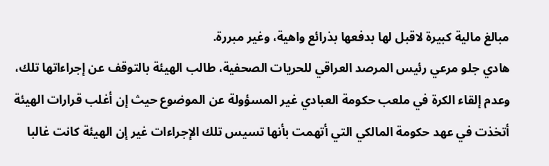مبالغ مالية كبيرة لاقبل لها بدفعها بذرائع واهية، وغير مبررة.
هادي جلو مرعي رئيس المرصد العراقي للحريات الصحفية، طالب الهيئة بالتوقف عن إجراءاتها تلك، وعدم إلقاء الكرة في ملعب حكومة العبادي غير المسؤولة عن الموضوع حيث إن أغلب قرارات الهيئة أتخذت في عهد حكومة المالكي التي أتهمت بأنها تسيس تلك الإجراءات غير إن الهيئة كانت غالبا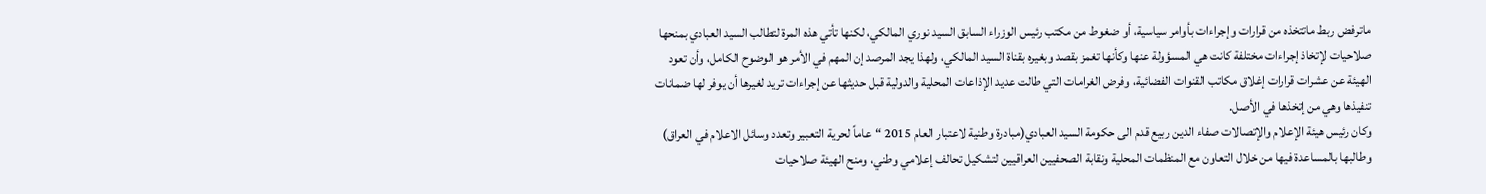ماترفض ربط ماتتخذه من قرارات وإجراءات بأوامر سياسية، أو ضغوط من مكتب رئيس الوزراء السابق السيد نوري المالكي، لكنها تأتي هذه المرة لتطالب السيد العبادي بمنحها صلاحيات لإتخاذ إجراءات مختلفة كانت هي المسؤولة عنها وكأنها تغمز بقصد وبغيره بقناة السيد المالكي، ولهذا يجد المرصد إن المهم في الأمر هو الوضوح الكامل، وأن تعود الهيئة عن عشرات قرارات إغلاق مكاتب القنوات الفضائية، وفرض الغرامات التي طالت عديد الإذاعات المحلية والدولية قبل حديثها عن إجراءات تريد لغيرها أن يوفر لها ضمانات تنفيذها وهي من إتخذها في الأصل.
وكان رئيس هيئة الإعلام والإتصالات صفاء الدين ربيع قدم الى حكومة السيد العبادي(مبادرة وطنية لاعتبار العام 2015 “عاماً لحرية التعبير وتعدد وسائل الاعلام في العراق) وطالبها بالمساعدة فيها من خلال التعاون مع المنظمات المحلية ونقابة الصحفيين العراقيين لتشكيل تحالف إعلامي وطني، ومنح الهيئة صلاحيات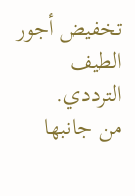تخفيض أجور الطيف الترددي.
من جانبها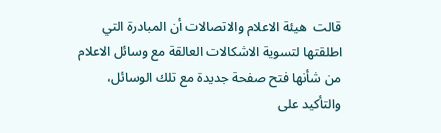قالت  هيئة الاعلام والاتصالات أن المبادرة التي اطلقتها لتسوية الاشكالات العالقة مع وسائل الاعلام من شأنها فتح صفحة جديدة مع تلك الوسائل، والتأكيد على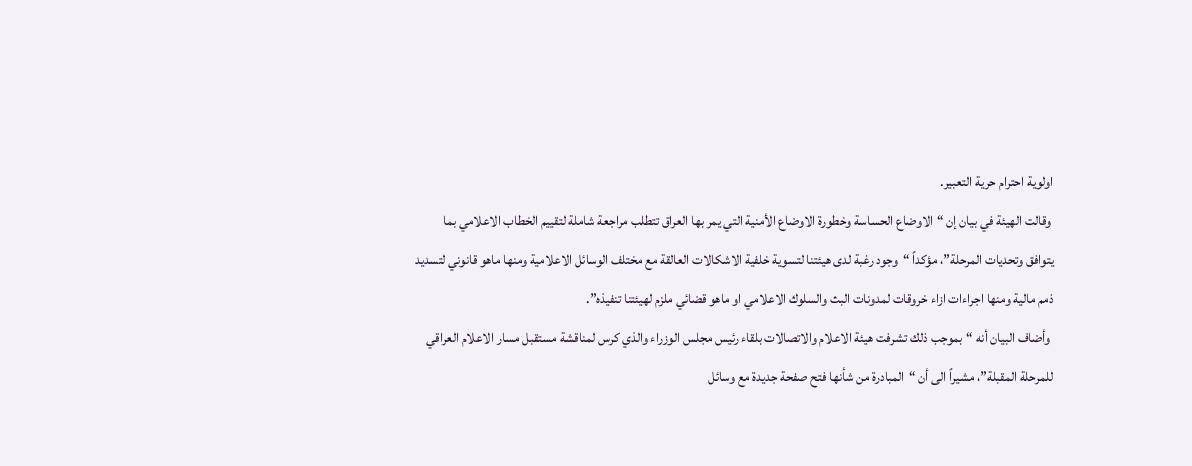اولوية احترام حرية التعبير.
 وقالت الهيئة في بيان إن “الاوضاع الحساسة وخطورة الاوضاع الأمنية التي يمر بها العراق تتطلب مراجعة شاملة لتقييم الخطاب الاعلامي بما يتوافق وتحديات المرحلة”، مؤكداً “وجود رغبة لدى هيئتنا لتسوية خلفية الاشكالات العالقة مع مختلف الوسائل الاعلامية ومنها ماهو قانوني لتسديد ذمم مالية ومنها اجراءات ازاء خروقات لمدونات البث والسلوك الاعلامي او ماهو قضائي ملزم لهيئتنا تنفيذه”.
 وأضاف البيان أنه “بموجب ذلك تشرفت هيئة الاعلام والاتصالات بلقاء رئيس مجلس الوزراء والذي كرس لمناقشة مستقبل مسار الاعلام العراقي للمرحلة المقبلة”، مشيراً الى أن “المبادرة من شأنها فتح صفحة جديدة مع وسائل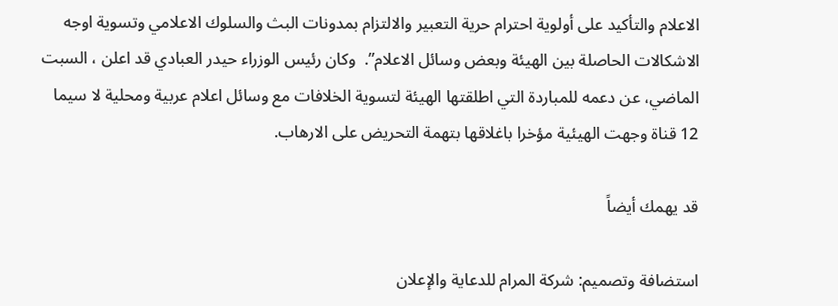الاعلام والتأكيد على أولوية احترام حرية التعبير والالتزام بمدونات البث والسلوك الاعلامي وتسوية اوجه الاشكالات الحاصلة بين الهيئة وبعض وسائل الاعلام”.  وكان رئيس الوزراء حيدر العبادي قد اعلن ، السبت الماضي، عن دعمه للمباردة التي اطلقتها الهيئة لتسوية الخلافات مع وسائل اعلام عربية ومحلية لا سيما  12 قناة وجهت الهيئية مؤخرا باغلاقها بتهمة التحريض على الارهاب.

قد يهمك أيضاً

استضافة وتصميم: شركة المرام للدعاية والإعلان